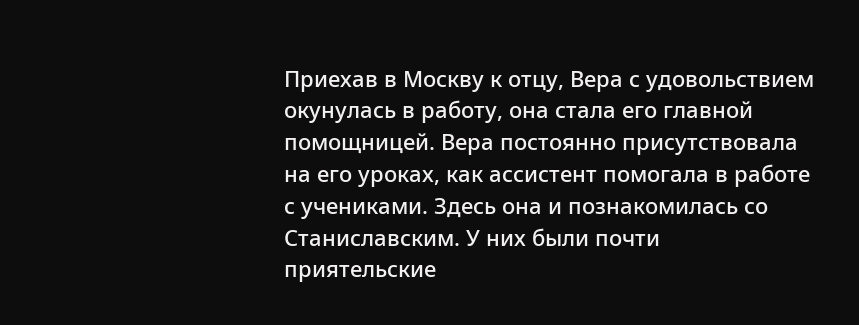Приехав в Москву к отцу, Вера с удовольствием окунулась в работу, она стала его главной помощницей. Вера постоянно присутствовала на его уроках, как ассистент помогала в работе с учениками. Здесь она и познакомилась со Станиславским. У них были почти приятельские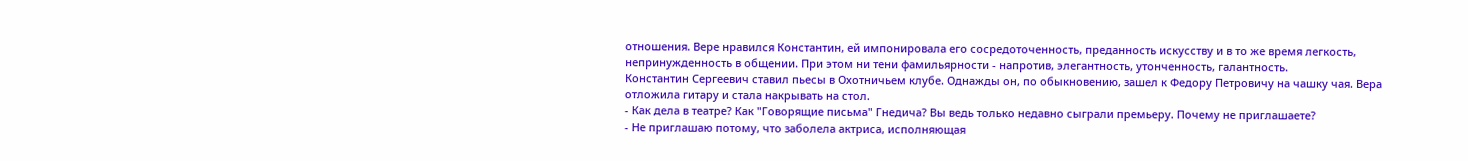отношения. Вере нравился Константин, ей импонировала его сосредоточенность, преданность искусству и в то же время легкость, непринужденность в общении. При этом ни тени фамильярности - напротив, элегантность, утонченность, галантность.
Константин Сергеевич ставил пьесы в Охотничьем клубе. Однажды он, по обыкновению, зашел к Федору Петровичу на чашку чая. Вера отложила гитару и стала накрывать на стол.
- Как дела в театре? Как "Говорящие письма" Гнедича? Вы ведь только недавно сыграли премьеру. Почему не приглашаете?
- Не приглашаю потому, что заболела актриса, исполняющая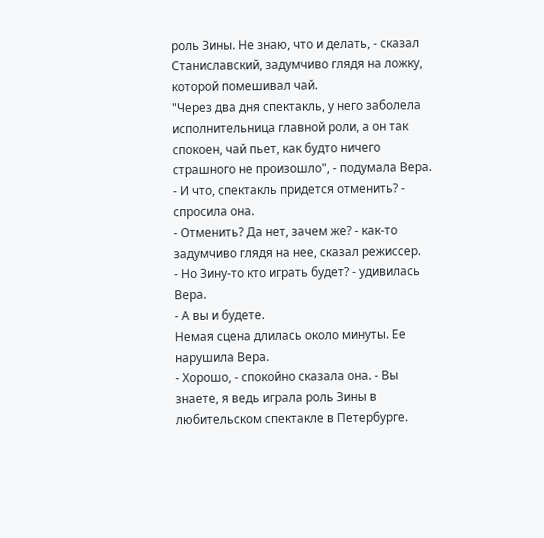роль Зины. Не знаю, что и делать, - сказал Станиславский, задумчиво глядя на ложку, которой помешивал чай.
"Через два дня спектакль, у него заболела исполнительница главной роли, а он так спокоен, чай пьет, как будто ничего страшного не произошло", - подумала Вера.
- И что, спектакль придется отменить? - спросила она.
- Отменить? Да нет, зачем же? - как-то задумчиво глядя на нее, сказал режиссер.
- Но Зину-то кто играть будет? - удивилась Вера.
- А вы и будете.
Немая сцена длилась около минуты. Ее нарушила Вера.
- Хорошо, - спокойно сказала она. - Вы знаете, я ведь играла роль Зины в любительском спектакле в Петербурге.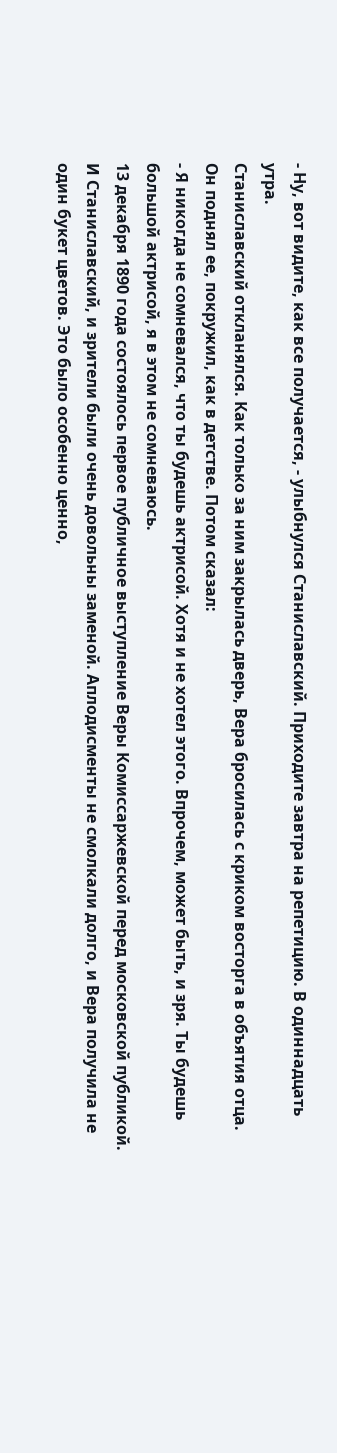- Ну, вот видите, как все получается, - улыбнулся Станиславский. Приходите завтра на репетицию. В одиннадцать утра.
Станиславский откланялся. Как только за ним закрылась дверь, Вера бросилась с криком восторга в объятия отца. Он поднял ее, покружил, как в детстве. Потом сказал:
- Я никогда не сомневался, что ты будешь актрисой. Хотя и не хотел этого. Впрочем, может быть, и зря. Ты будешь большой актрисой, я в этом не сомневаюсь.
13 декабря 1890 года состоялось первое публичное выступление Веры Комиссаржевской перед московской публикой. И Станиславский, и зрители были очень довольны заменой. Аплодисменты не смолкали долго, и Вера получила не один букет цветов. Это было особенно ценно,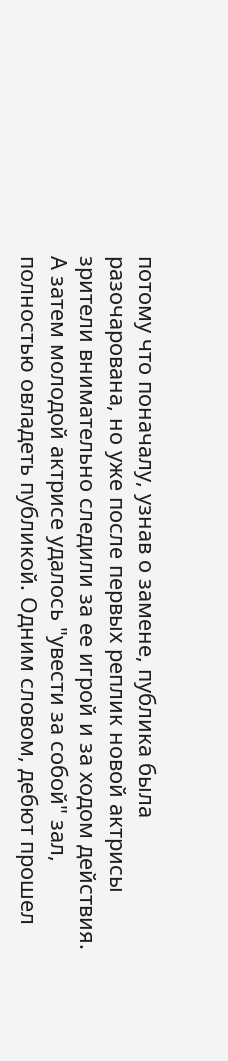потому что поначалу, узнав о замене, публика была разочарована, но уже после первых реплик новой актрисы зрители внимательно следили за ее игрой и за ходом действия. А затем молодой актрисе удалось "увести за собой" зал, полностью овладеть публикой. Одним словом, дебют прошел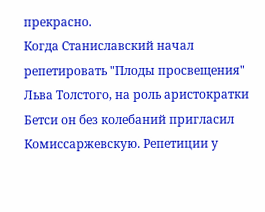прекрасно.
Когда Станиславский начал репетировать "Плоды просвещения" Льва Толстого, на роль аристократки Бетси он без колебаний пригласил Комиссаржевскую. Репетиции у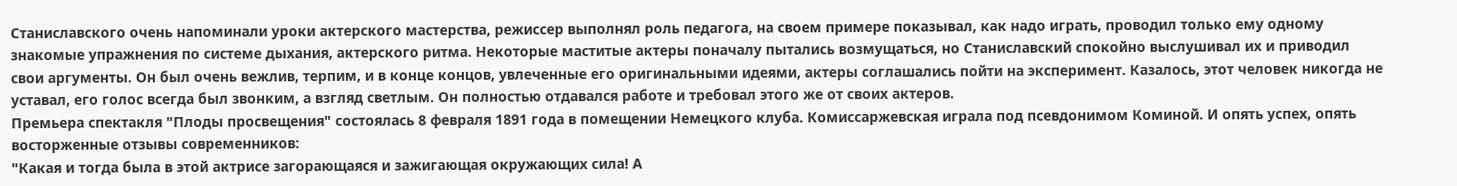Станиславского очень напоминали уроки актерского мастерства, режиссер выполнял роль педагога, на своем примере показывал, как надо играть, проводил только ему одному знакомые упражнения по системе дыхания, актерского ритма. Некоторые маститые актеры поначалу пытались возмущаться, но Станиславский спокойно выслушивал их и приводил свои аргументы. Он был очень вежлив, терпим, и в конце концов, увлеченные его оригинальными идеями, актеры соглашались пойти на эксперимент. Казалось, этот человек никогда не уставал, его голос всегда был звонким, а взгляд светлым. Он полностью отдавался работе и требовал этого же от своих актеров.
Премьера спектакля "Плоды просвещения" состоялась 8 февраля 1891 года в помещении Немецкого клуба. Комиссаржевская играла под псевдонимом Коминой. И опять успех, опять восторженные отзывы современников:
"Какая и тогда была в этой актрисе загорающаяся и зажигающая окружающих сила! А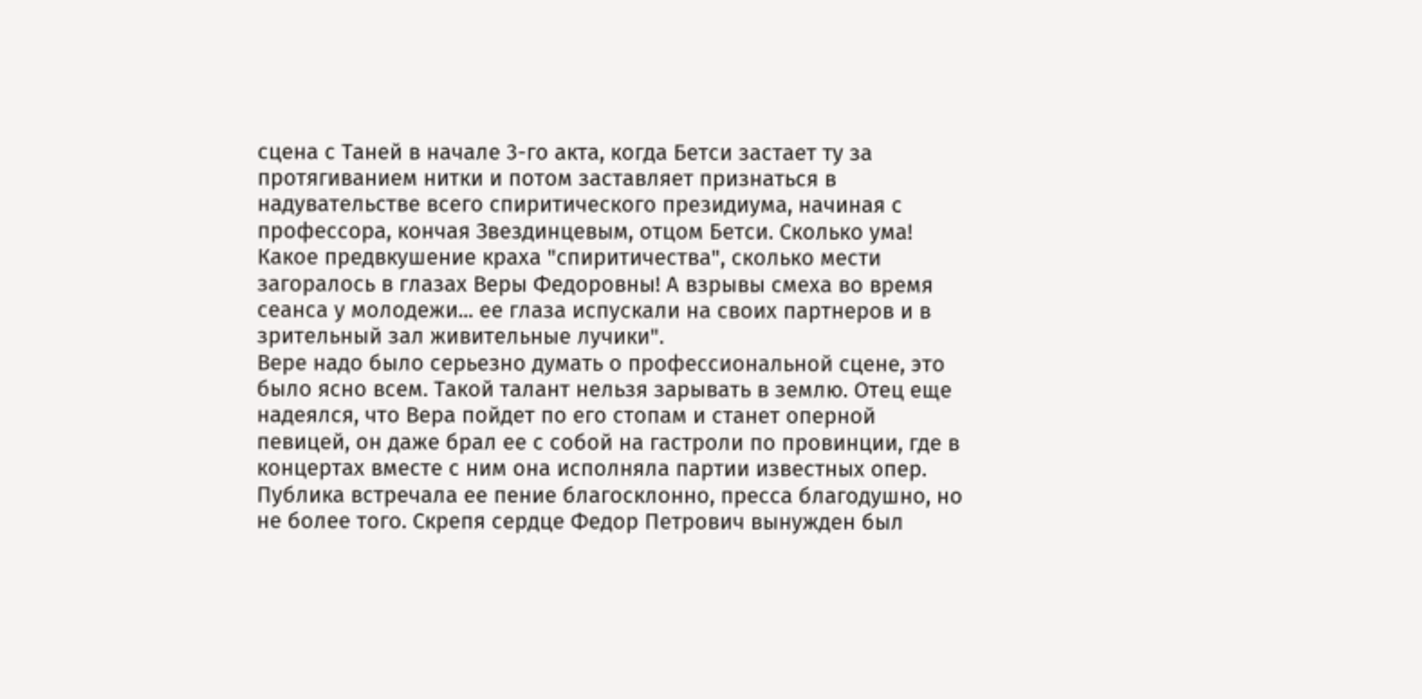сцена с Таней в начале 3-го акта, когда Бетси застает ту за протягиванием нитки и потом заставляет признаться в надувательстве всего спиритического президиума, начиная с профессора, кончая Звездинцевым, отцом Бетси. Сколько ума! Какое предвкушение краха "спиритичества", сколько мести загоралось в глазах Веры Федоровны! А взрывы смеха во время сеанса у молодежи... ее глаза испускали на своих партнеров и в зрительный зал живительные лучики".
Вере надо было серьезно думать о профессиональной сцене, это было ясно всем. Такой талант нельзя зарывать в землю. Отец еще надеялся, что Вера пойдет по его стопам и станет оперной певицей, он даже брал ее с собой на гастроли по провинции, где в концертах вместе с ним она исполняла партии известных опер. Публика встречала ее пение благосклонно, пресса благодушно, но не более того. Скрепя сердце Федор Петрович вынужден был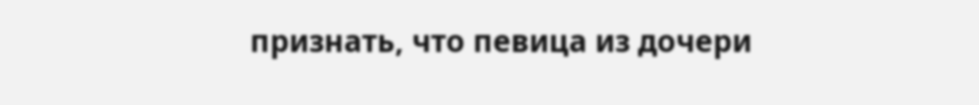признать, что певица из дочери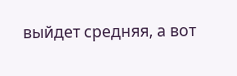выйдет средняя, а вот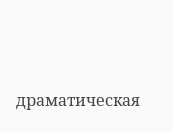драматическая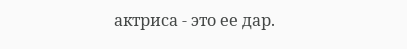актриса - это ее дар.